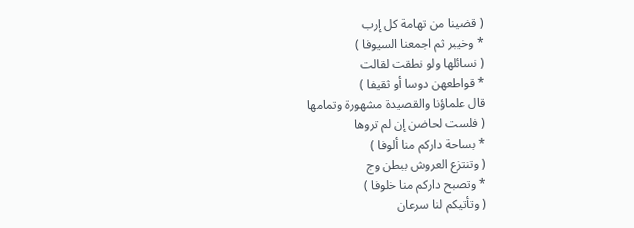( قضينا من تهامة كل إرب
* وخيبر ثم اجمعنا السيوفا )
( نسائلها ولو نطقت لقالت
* قواطعهن دوسا أو ثقيفا )
قال علماؤنا والقصيدة مشهورة وتمامها
( فلست لحاضن إن لم تروها
* بساحة داركم منا ألوفا )
( وتنتزع العروش ببطن وج
* وتصبح داركم منا خلوفا )
( وتأتيكم لنا سرعان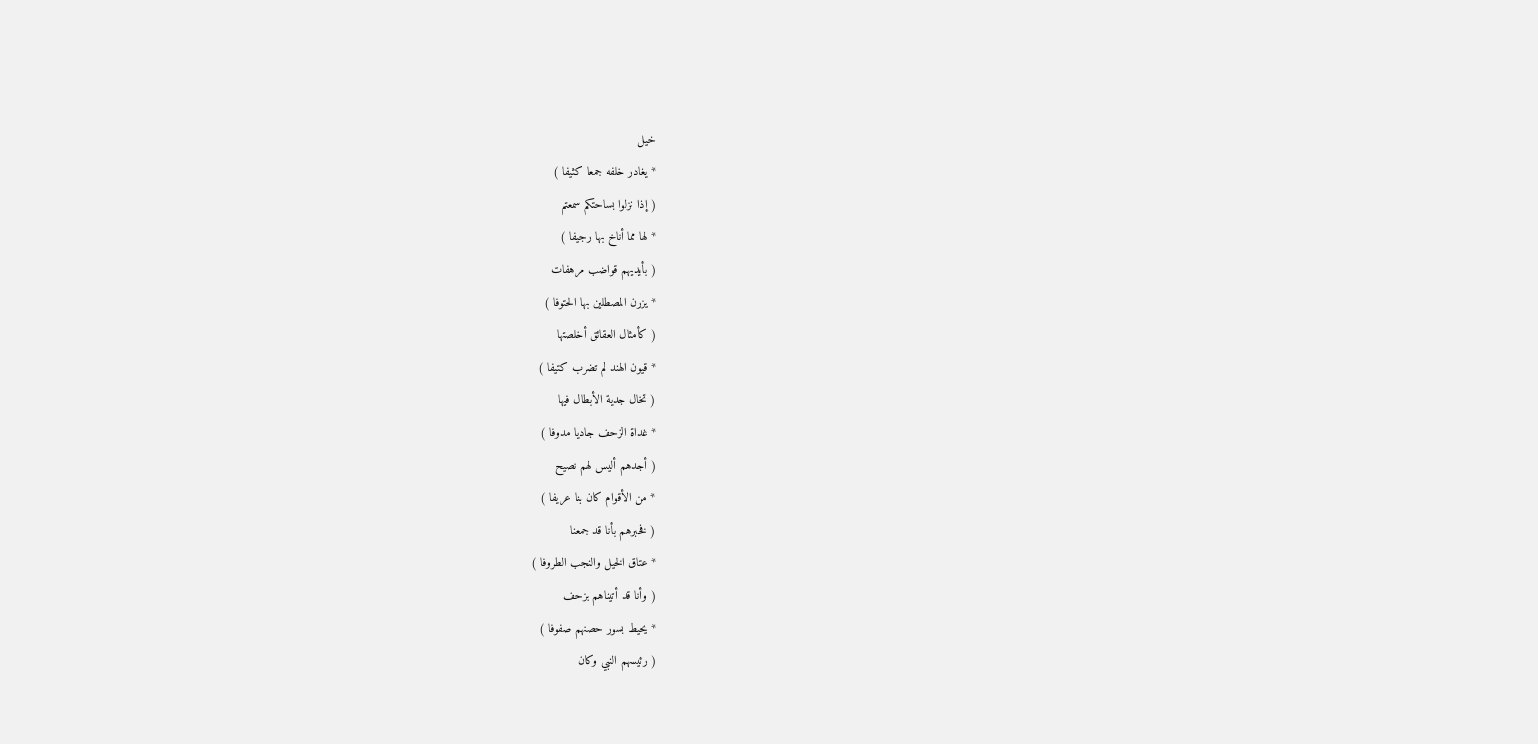خيل
* يغادر خلفه جمعا كثيفا )
( إذا نزلوا بساحتكم سمعتم
* لها مما أناخ بها رجيفا )
( بأيديهم قواضب مرهفات
* يزرن المصطلين بها الحتوفا )
( كأمثال العقائق أخلصتها
* قيون الهند لم تضرب كتيفا )
( تخال جدية الأبطال فيها
* غداة الزحف جاديا مدوفا )
( أجدهم أليس لهم نصيح
* من الأقوام كان بنا عريفا )
( فخبرهم بأنا قد جمعنا
* عتاق الخيل والنجب الطروفا )
( وأنا قد أتيناهم بزحف
* يحيط بسور حصنهم صفوفا )
( رئيسهم النبي وكان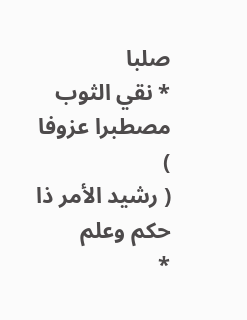صلبا
* نقي الثوب مصطبرا عزوفا )
( رشيد الأمر ذا حكم وعلم
*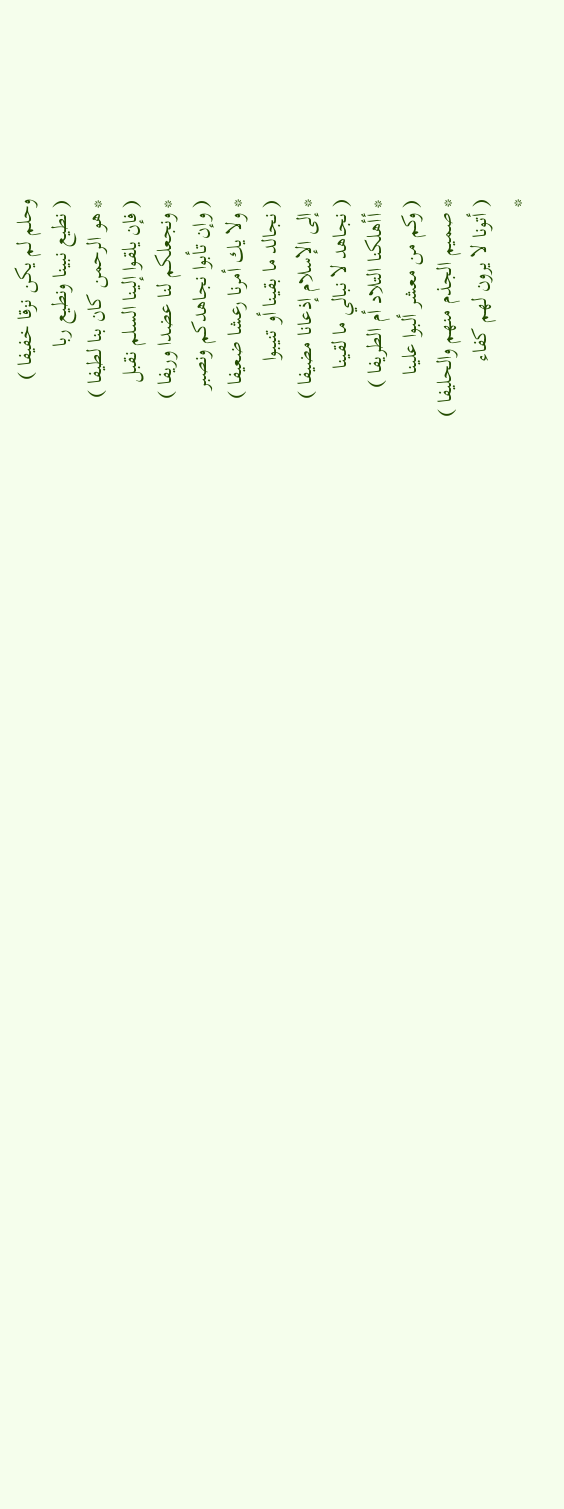وحلم لم يكن نزقا خفيفا )
( نطيع نبينا ونطيع ربا
* هو الرحمن كان بنا لطيفا )
( فإن يلقوا إلينا السلم نقبل
* ونجعلكم لنا عضدا وريفا )
( وإن تأبوا نجاهدكم ونصبر
* ولا يك أمرنا رعشا ضعيفا )
( نجالد ما بقينا أو تنيبوا
* إلى الإسلام إذعانا مضيفا )
( نجاهد لا نبالي ما لقينا
* أأهلكنا التلاد أم الطريفا )
( وكم من معشر ألبوا علينا
* صميم الجذم منهم والحليفا )
( أتونا لا يرون لهم كفاء
*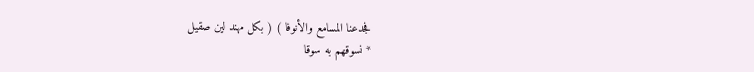فجدعنا المسامع والأنوفا ) ( بكل مهند لين صقيل
* نسوقهم به سوقا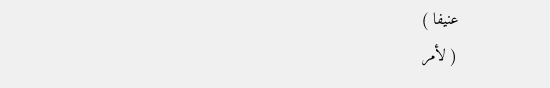عنيفا )
( لأمر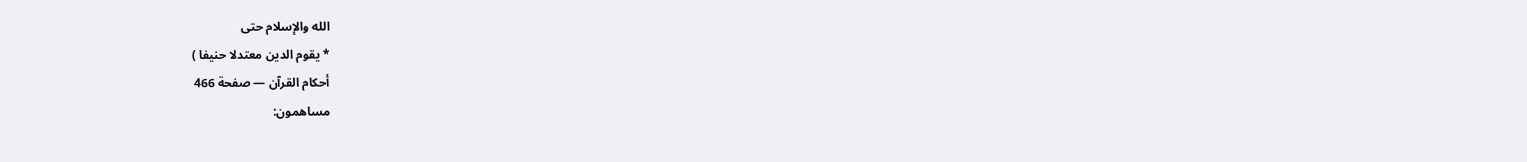الله والإسلام حتى
* يقوم الدين معتدلا حنيفا )
أحكام القرآن — صفحة 466
مساهمون: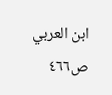ابن العربي
ص٤٦٦